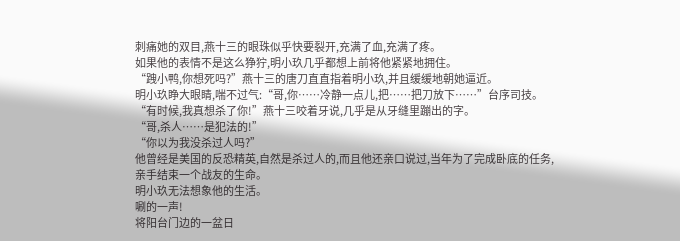刺痛她的双目,燕十三的眼珠似乎快要裂开,充满了血,充满了疼。
如果他的表情不是这么狰狞,明小玖几乎都想上前将他紧紧地拥住。
“跩小鸭,你想死吗?”燕十三的唐刀直直指着明小玖,并且缓缓地朝她逼近。
明小玖睁大眼睛,喘不过气:“哥,你……冷静一点儿,把……把刀放下……”台序司技。
“有时候,我真想杀了你!”燕十三咬着牙说,几乎是从牙缝里蹦出的字。
“哥,杀人……是犯法的!”
“你以为我没杀过人吗?”
他曾经是美国的反恐精英,自然是杀过人的,而且他还亲口说过,当年为了完成卧底的任务,亲手结束一个战友的生命。
明小玖无法想象他的生活。
唰的一声!
将阳台门边的一盆日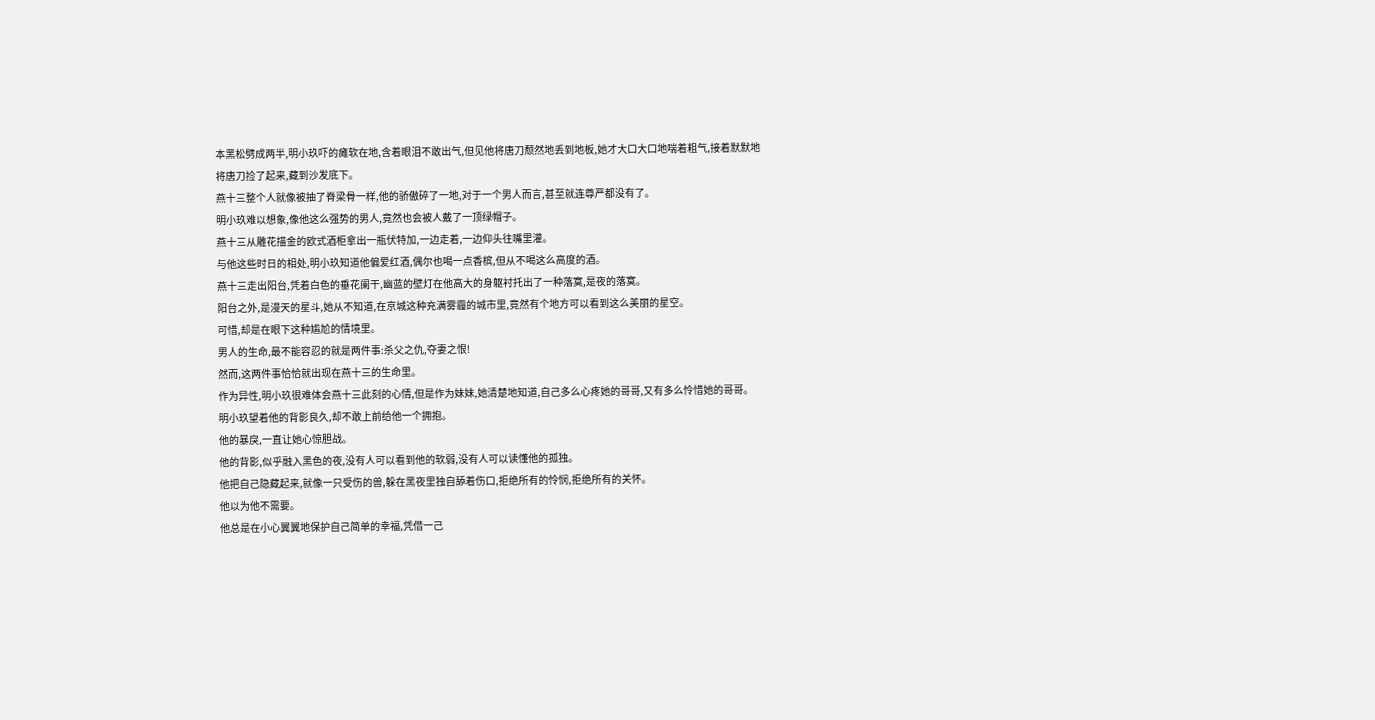本黑松劈成两半,明小玖吓的瘫软在地,含着眼泪不敢出气,但见他将唐刀颓然地丢到地板,她才大口大口地喘着粗气,接着默默地将唐刀捡了起来,藏到沙发底下。
燕十三整个人就像被抽了脊梁骨一样,他的骄傲碎了一地,对于一个男人而言,甚至就连尊严都没有了。
明小玖难以想象,像他这么强势的男人,竟然也会被人戴了一顶绿帽子。
燕十三从雕花描金的欧式酒柜拿出一瓶伏特加,一边走着,一边仰头往嘴里灌。
与他这些时日的相处,明小玖知道他偏爱红酒,偶尔也喝一点香槟,但从不喝这么高度的酒。
燕十三走出阳台,凭着白色的垂花阑干,幽蓝的壁灯在他高大的身躯衬托出了一种落寞,是夜的落寞。
阳台之外,是漫天的星斗,她从不知道,在京城这种充满雾霾的城市里,竟然有个地方可以看到这么美丽的星空。
可惜,却是在眼下这种尴尬的情境里。
男人的生命,最不能容忍的就是两件事:杀父之仇,夺妻之恨!
然而,这两件事恰恰就出现在燕十三的生命里。
作为异性,明小玖很难体会燕十三此刻的心情,但是作为妹妹,她清楚地知道,自己多么心疼她的哥哥,又有多么怜惜她的哥哥。
明小玖望着他的背影良久,却不敢上前给他一个拥抱。
他的暴戾,一直让她心惊胆战。
他的背影,似乎融入黑色的夜,没有人可以看到他的软弱,没有人可以读懂他的孤独。
他把自己隐藏起来,就像一只受伤的兽,躲在黑夜里独自舔着伤口,拒绝所有的怜悯,拒绝所有的关怀。
他以为他不需要。
他总是在小心翼翼地保护自己简单的幸福,凭借一己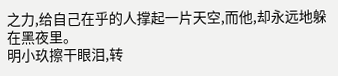之力,给自己在乎的人撑起一片天空,而他,却永远地躲在黑夜里。
明小玖擦干眼泪,转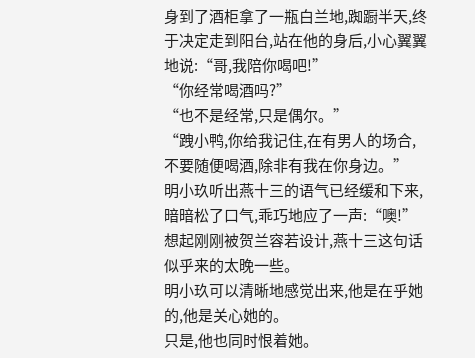身到了酒柜拿了一瓶白兰地,踟蹰半天,终于决定走到阳台,站在他的身后,小心翼翼地说:“哥,我陪你喝吧!”
“你经常喝酒吗?”
“也不是经常,只是偶尔。”
“跩小鸭,你给我记住,在有男人的场合,不要随便喝酒,除非有我在你身边。”
明小玖听出燕十三的语气已经缓和下来,暗暗松了口气,乖巧地应了一声:“噢!”想起刚刚被贺兰容若设计,燕十三这句话似乎来的太晚一些。
明小玖可以清晰地感觉出来,他是在乎她的,他是关心她的。
只是,他也同时恨着她。